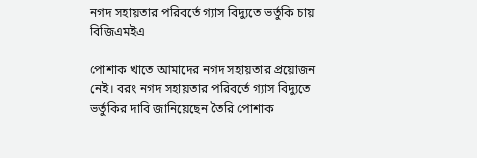নগদ সহায়তার পরিবর্তে গ্যাস বিদ্যুতে ভর্তুকি চায় বিজিএমইএ

পোশাক খাতে আমাদের নগদ সহায়তার প্রয়োজন নেই। বরং নগদ সহায়তার পরিবর্তে গ্যাস বিদ্যুতে ভর্তুকির দাবি জানিয়েছেন তৈরি পোশাক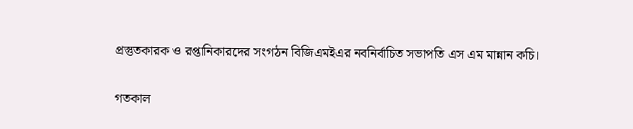প্রস্তুতকারক ও রপ্তানিকারদের সংগঠন বিজিএমইএর নবনির্বাচিত সভাপতি এস এম মান্নান কচি।

গতকাল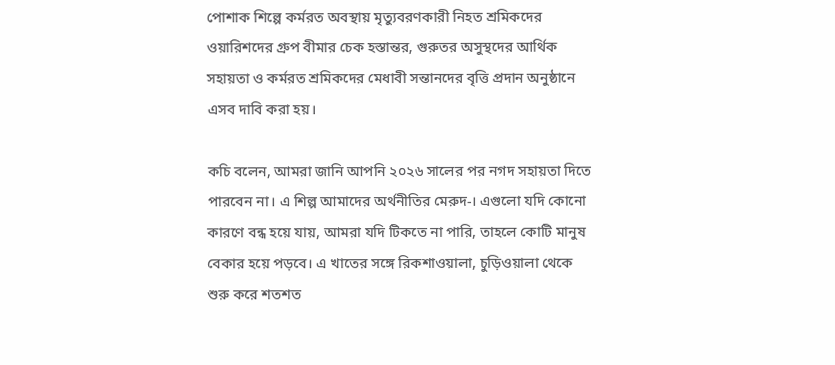পোশাক শিল্পে কর্মরত অবস্থায় মৃত্যুবরণকারী নিহত শ্রমিকদের ওয়ারিশদের গ্রুপ বীমার চেক হস্তান্তর, গুরুতর অসুস্থদের আর্থিক সহায়তা ও কর্মরত শ্রমিকদের মেধাবী সন্তানদের বৃত্তি প্রদান অনুষ্ঠানে এসব দাবি করা হয়।

কচি বলেন, আমরা জানি আপনি ২০২৬ সালের পর নগদ সহায়তা দিতে পারবেন না। এ শিল্প আমাদের অর্থনীতির মেরুদ-। এগুলো যদি কোনো কারণে বন্ধ হয়ে যায়, আমরা যদি টিকতে না পারি, তাহলে কোটি মানুষ বেকার হয়ে পড়বে। এ খাতের সঙ্গে রিকশাওয়ালা, চুড়িওয়ালা থেকে শুরু করে শতশত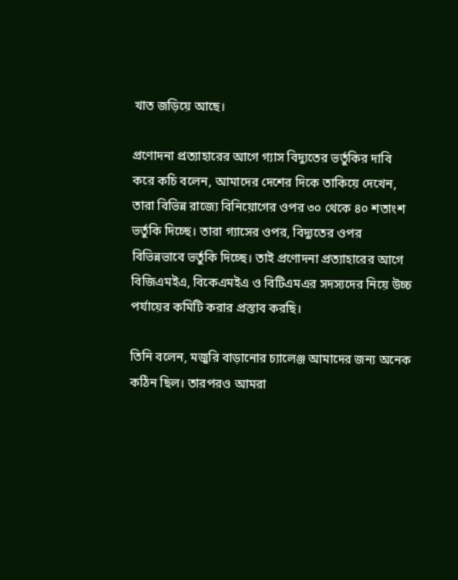খাত জড়িয়ে আছে।

প্রণোদনা প্রত্যাহারের আগে গ্যাস বিদ্যুতের ভর্তুকির দাবি করে কচি বলেন, আমাদের দেশের দিকে তাকিয়ে দেখেন, তারা বিভিন্ন রাজ্যে বিনিয়োগের ওপর ৩০ থেকে ৪০ শতাংশ ভর্তুকি দিচ্ছে। তারা গ্যাসের ওপর, বিদ্যুতের ওপর বিভিন্নভাবে ভর্তুকি দিচ্ছে। তাই প্রণোদনা প্রত্যাহারের আগে বিজিএমইএ, বিকেএমইএ ও বিটিএমএর সদস্যদের নিয়ে উচ্চ পর্যায়ের কমিটি করার প্রস্তাব করছি।

তিনি বলেন, মজুরি বাড়ানোর চ্যালেঞ্জ আমাদের জন্য অনেক কঠিন ছিল। তারপরও আমরা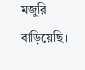মজুরি বাড়িয়েছি।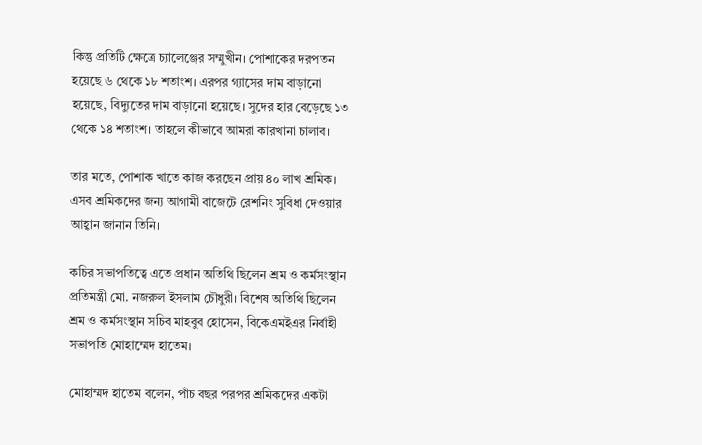কিন্তু প্রতিটি ক্ষেত্রে চ্যালেঞ্জের সম্মুখীন। পোশাকের দরপতন হয়েছে ৬ থেকে ১৮ শতাংশ। এরপর গ্যাসের দাম বাড়ানো হয়েছে, বিদ্যুতের দাম বাড়ানো হয়েছে। সুদের হার বেড়েছে ১৩ থেকে ১৪ শতাংশ। তাহলে কীভাবে আমরা কারখানা চালাব।

তার মতে, পোশাক খাতে কাজ করছেন প্রায় ৪০ লাখ শ্রমিক। এসব শ্রমিকদের জন্য আগামী বাজেটে রেশনিং সুবিধা দেওয়ার আহ্বান জানান তিনি।

কচির সভাপতিত্বে এতে প্রধান অতিথি ছিলেন শ্রম ও কর্মসংস্থান প্রতিমন্ত্রী মো. নজরুল ইসলাম চৌধুরী। বিশেষ অতিথি ছিলেন শ্রম ও কর্মসংস্থান সচিব মাহবুব হোসেন, বিকেএমইএর নির্বাহী সভাপতি মোহাম্মেদ হাতেম।

মোহাম্মদ হাতেম বলেন, পাঁচ বছর পরপর শ্রমিকদের একটা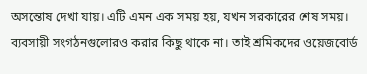অসন্তোষ দেখা যায়। এটি এমন এক সময় হয়, যখন সরকারের শেষ সময়। ব্যবসায়ী সংগঠনগুলোরও করার কিছু থাকে না। তাই শ্রমিকদের ওয়েজবোর্ড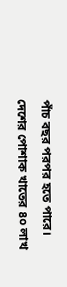পাঁচ বছর পরপর হতে পারে। দেশের পোশাক খাতের ৪০ লাখ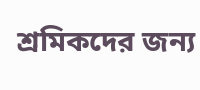শ্রমিকদের জন্য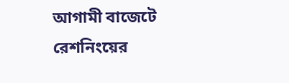আগামী বাজেটে রেশনিংয়ের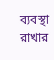ব্যবস্থা রাখার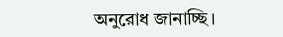অনুরোধ জানাচ্ছি।